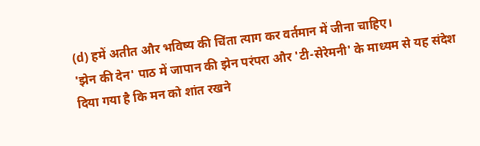(d) हमें अतीत और भविष्य की चिंता त्याग कर वर्तमान में जीना चाहिए।
'झेन की देन' पाठ में जापान की झेन परंपरा और 'टी-सेरेमनी' के माध्यम से यह संदेश दिया गया है कि मन को शांत रखने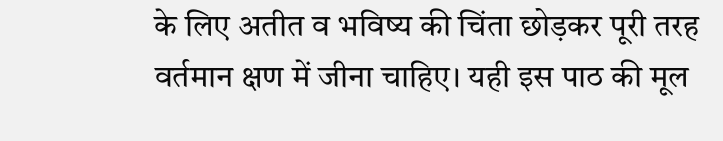के लिए अतीत व भविष्य की चिंता छोड़कर पूरी तरह वर्तमान क्षण में जीना चाहिए। यही इस पाठ की मूल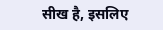सीख है, इसलिए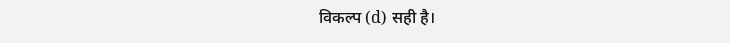विकल्प (d) सही है।